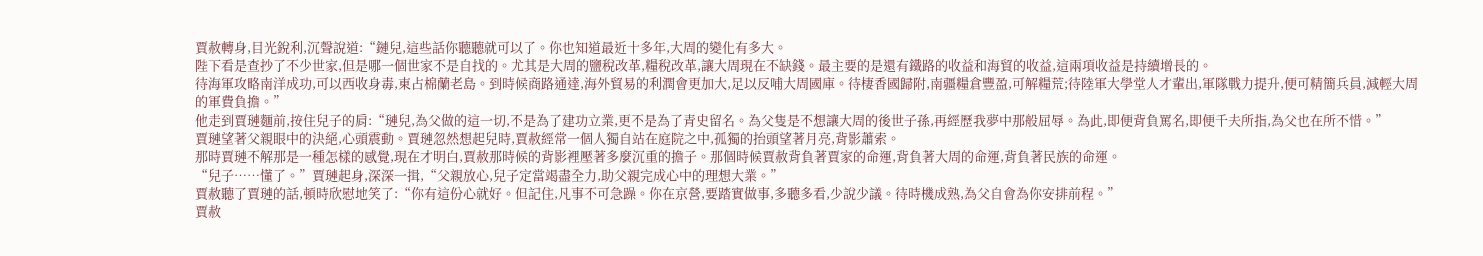賈赦轉身,目光銳利,沉聲說道:“鏈兒,這些話你聽聽就可以了。你也知道最近十多年,大周的變化有多大。
陛下看是查抄了不少世家,但是哪一個世家不是自找的。尤其是大周的鹽稅改革,糧稅改革,讓大周現在不缺錢。最主要的是還有鐵路的收益和海貿的收益,這兩項收益是持續增長的。
待海軍攻略南洋成功,可以西收身毒,東占棉蘭老島。到時候商路通達,海外貿易的利潤會更加大,足以反哺大周國庫。待棲香國歸附,南疆糧倉豐盈,可解糧荒;待陸軍大學堂人才輩出,軍隊戰力提升,便可精簡兵員,減輕大周的軍費負擔。”
他走到賈璉麵前,按住兒子的肩:“璉兒,為父做的這一切,不是為了建功立業,更不是為了青史留名。為父隻是不想讓大周的後世子孫,再經歷我夢中那般屈辱。為此,即便背負罵名,即便千夫所指,為父也在所不惜。”
賈璉望著父親眼中的決絕,心頭震動。賈璉忽然想起兒時,賈赦經常一個人獨自站在庭院之中,孤獨的抬頭望著月亮,背影蕭索。
那時賈璉不解那是一種怎樣的感覺,現在才明白,賈赦那時候的背影裡壓著多麼沉重的擔子。那個時候賈赦背負著賈家的命運,背負著大周的命運,背負著民族的命運。
“兒子……懂了。”賈璉起身,深深一揖,“父親放心,兒子定當竭盡全力,助父親完成心中的理想大業。”
賈赦聽了賈璉的話,頓時欣慰地笑了:“你有這份心就好。但記住,凡事不可急躁。你在京營,要踏實做事,多聽多看,少說少議。待時機成熟,為父自會為你安排前程。”
賈赦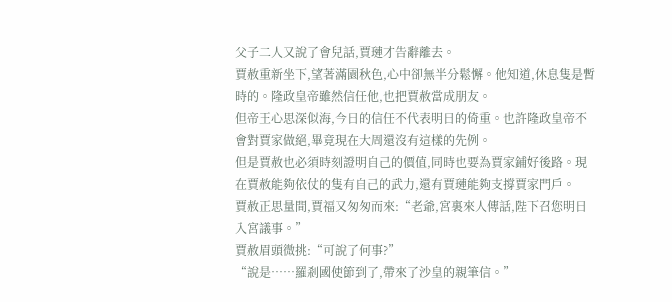父子二人又說了會兒話,賈璉才告辭離去。
賈赦重新坐下,望著滿園秋色,心中卻無半分鬆懈。他知道,休息隻是暫時的。隆政皇帝雖然信任他,也把賈赦當成朋友。
但帝王心思深似海,今日的信任不代表明日的倚重。也許隆政皇帝不會對賈家做絕,畢竟現在大周還沒有這樣的先例。
但是賈赦也必須時刻證明自己的價值,同時也要為賈家鋪好後路。現在賈赦能夠依仗的隻有自己的武力,還有賈璉能夠支撐賈家門戶。
賈赦正思量間,賈福又匆匆而來:“老爺,宮裏來人傳話,陛下召您明日入宮議事。”
賈赦眉頭微挑:“可說了何事?”
“說是……羅剎國使節到了,帶來了沙皇的親筆信。”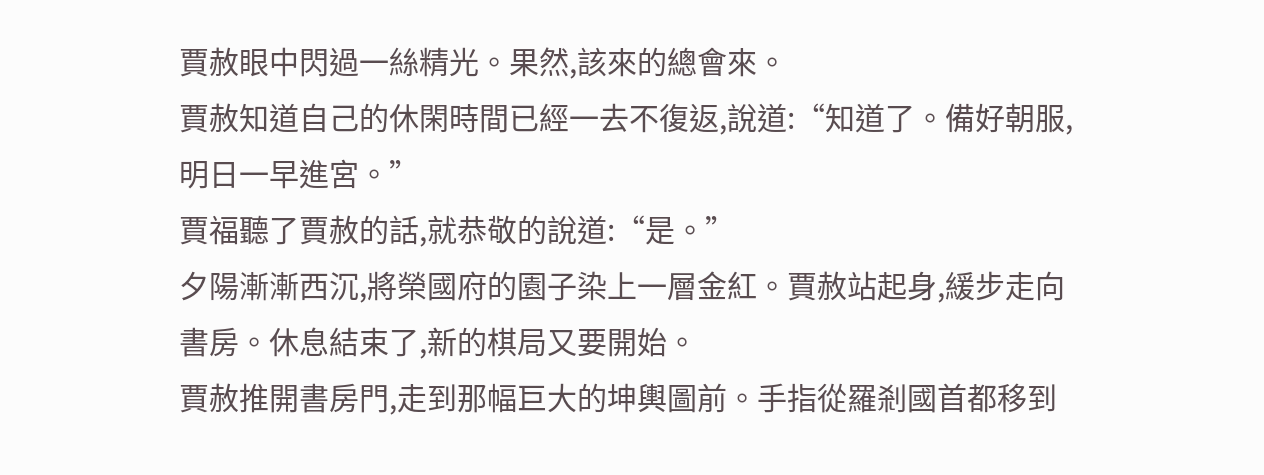賈赦眼中閃過一絲精光。果然,該來的總會來。
賈赦知道自己的休閑時間已經一去不復返,說道:“知道了。備好朝服,明日一早進宮。”
賈福聽了賈赦的話,就恭敬的說道:“是。”
夕陽漸漸西沉,將榮國府的園子染上一層金紅。賈赦站起身,緩步走向書房。休息結束了,新的棋局又要開始。
賈赦推開書房門,走到那幅巨大的坤輿圖前。手指從羅剎國首都移到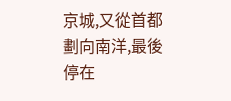京城,又從首都劃向南洋,最後停在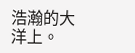浩瀚的大洋上。